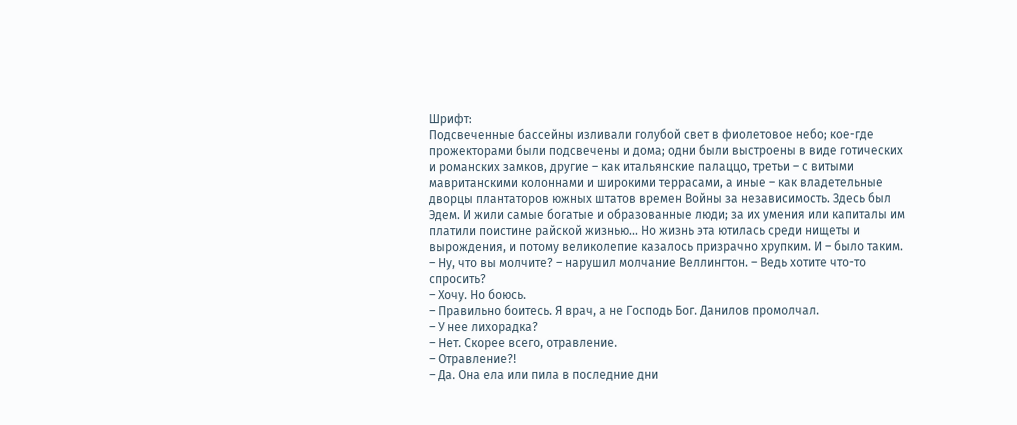Шрифт:
Подсвеченные бассейны изливали голубой свет в фиолетовое небо; кое-где прожекторами были подсвечены и дома; одни были выстроены в виде готических и романских замков, другие – как итальянские палаццо, третьи – с витыми мавританскими колоннами и широкими террасами, а иные – как владетельные дворцы плантаторов южных штатов времен Войны за независимость. Здесь был Эдем. И жили самые богатые и образованные люди; за их умения или капиталы им платили поистине райской жизнью... Но жизнь эта ютилась среди нищеты и вырождения, и потому великолепие казалось призрачно хрупким. И – было таким.
– Ну, что вы молчите? – нарушил молчание Веллингтон. – Ведь хотите что-то спросить?
– Хочу. Но боюсь.
– Правильно боитесь. Я врач, а не Господь Бог. Данилов промолчал.
– У нее лихорадка?
– Нет. Скорее всего, отравление.
– Отравление?!
– Да. Она ела или пила в последние дни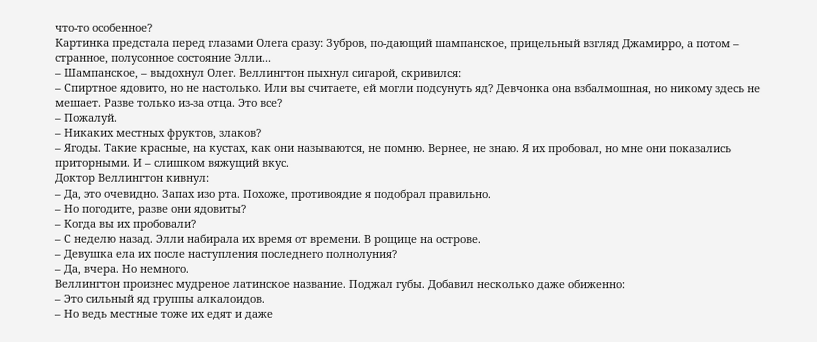что-то особенное?
Картинка предстала перед глазами Олега сразу: Зубров, по-дающий шампанское, прицельный взгляд Джамирро, а потом – странное, полусонное состояние Элли...
– Шампанское, – выдохнул Олег. Веллингтон пыхнул сигарой, скривился:
– Спиртное ядовито, но не настолько. Или вы считаете, ей могли подсунуть яд? Девчонка она взбалмошная, но никому здесь не мешает. Разве только из-за отца. Это все?
– Пожалуй.
– Никаких местных фруктов, злаков?
– Ягоды. Такие красные, на кустах, как они называются, не помню. Вернее, не знаю. Я их пробовал, но мне они показались приторными. И – слишком вяжущий вкус.
Доктор Веллингтон кивнул:
– Да, это очевидно. Запах изо рта. Похоже, противоядие я подобрал правильно.
– Но погодите, разве они ядовиты?
– Когда вы их пробовали?
– С неделю назад. Элли набирала их время от времени. В рощице на острове.
– Девушка ела их после наступления последнего полнолуния?
– Да, вчера. Но немного.
Веллингтон произнес мудреное латинское название. Поджал губы. Добавил несколько даже обиженно:
– Это сильный яд группы алкалоидов.
– Но ведь местные тоже их едят и даже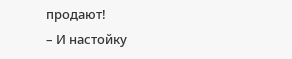продают!
– И настойку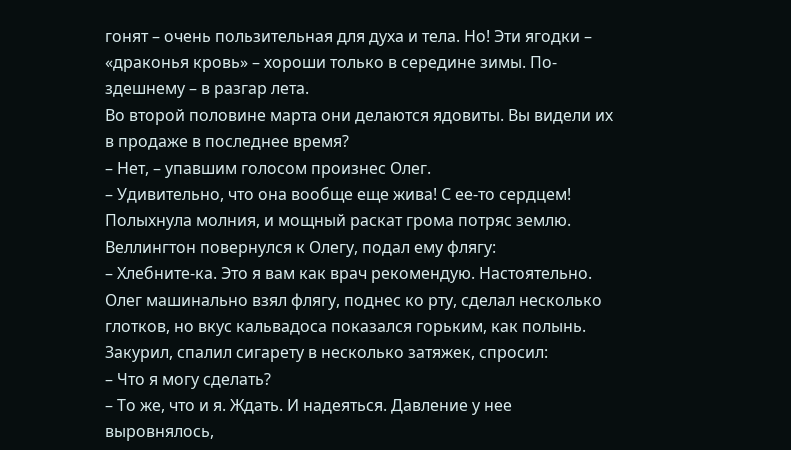гонят – очень пользительная для духа и тела. Но! Эти ягодки – «драконья кровь» – хороши только в середине зимы. По-здешнему – в разгар лета.
Во второй половине марта они делаются ядовиты. Вы видели их в продаже в последнее время?
– Нет, – упавшим голосом произнес Олег.
– Удивительно, что она вообще еще жива! С ее-то сердцем! Полыхнула молния, и мощный раскат грома потряс землю. Веллингтон повернулся к Олегу, подал ему флягу:
– Хлебните-ка. Это я вам как врач рекомендую. Настоятельно.
Олег машинально взял флягу, поднес ко рту, сделал несколько глотков, но вкус кальвадоса показался горьким, как полынь. Закурил, спалил сигарету в несколько затяжек, спросил:
– Что я могу сделать?
– То же, что и я. Ждать. И надеяться. Давление у нее выровнялось,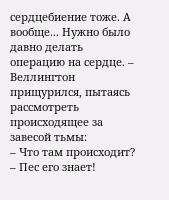сердцебиение тоже. А вообще... Нужно было давно делать операцию на сердце. – Веллингтон прищурился, пытаясь рассмотреть происходящее за завесой тьмы:
– Что там происходит?
– Пес его знает!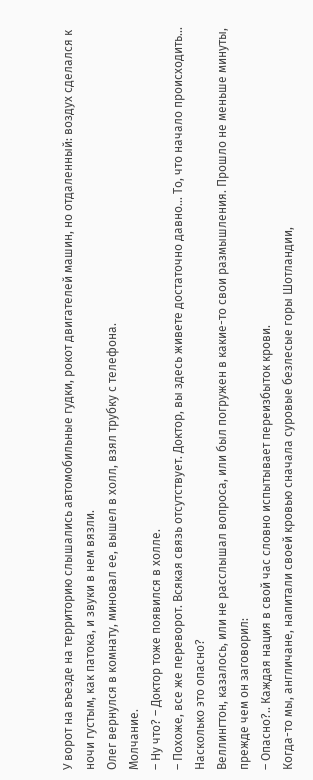У ворот на въезде на территорию слышались автомобильные гудки, рокот двигателей машин, но отдаленный: воздух сделался к ночи густым, как патока, и звуки в нем вязли.
Олег вернулся в комнату, миновал ее, вышел в холл, взял трубку с телефона.
Молчание.
– Ну что? – Доктор тоже появился в холле.
– Похоже, все же переворот. Всякая связь отсутствует. Доктор, вы здесь живете достаточно давно... То, что начало происходить... Насколько это опасно?
Веллингтон, казалось, или не расслышал вопроса, или был погружен в какие-то свои размышления. Прошло не меньше минуты, прежде чем он заговорил:
– Опасно?.. Каждая нация в свой час словно испытывает переизбыток крови.
Когда-то мы, англичане, напитали своей кровью сначала суровые безлесые горы Шотландии,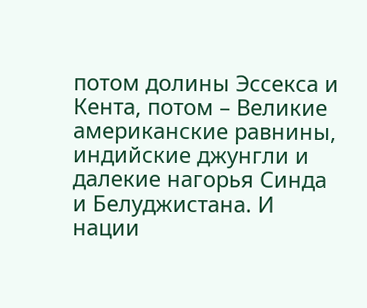потом долины Эссекса и Кента, потом – Великие американские равнины, индийские джунгли и далекие нагорья Синда и Белуджистана. И нации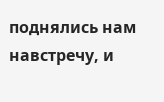поднялись нам навстречу, и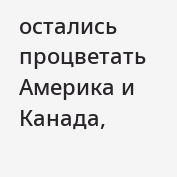остались процветать Америка и Канада,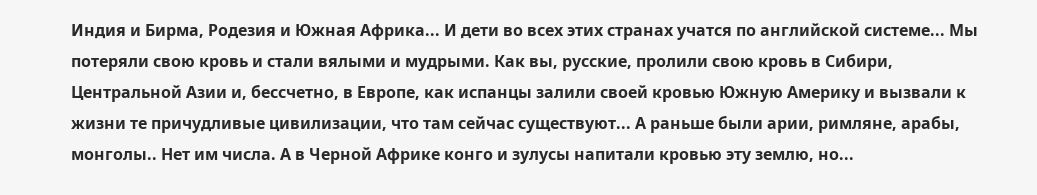Индия и Бирма, Родезия и Южная Африка... И дети во всех этих странах учатся по английской системе... Мы потеряли свою кровь и стали вялыми и мудрыми. Как вы, русские, пролили свою кровь в Сибири, Центральной Азии и, бессчетно, в Европе, как испанцы залили своей кровью Южную Америку и вызвали к жизни те причудливые цивилизации, что там сейчас существуют... А раньше были арии, римляне, арабы, монголы.. Нет им числа. А в Черной Африке конго и зулусы напитали кровью эту землю, но...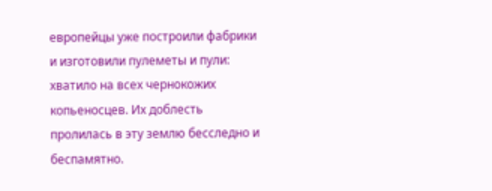европейцы уже построили фабрики и изготовили пулеметы и пули: хватило на всех чернокожих копьеносцев. Их доблесть пролилась в эту землю бесследно и беспамятно.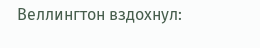Веллингтон вздохнул: